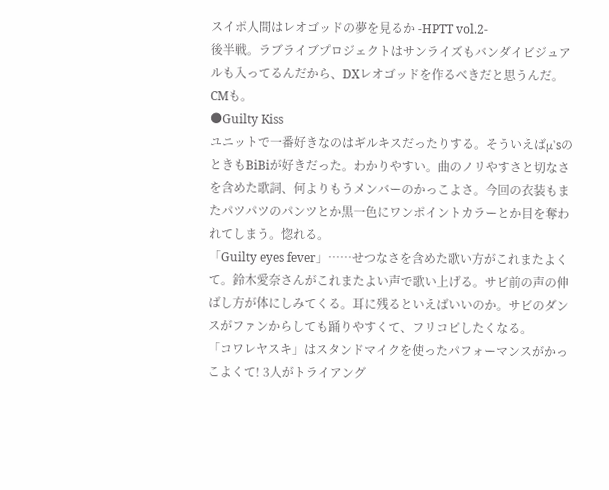スイポ人間はレオゴッドの夢を見るか -HPTT vol.2-
後半戦。ラブライブプロジェクトはサンライズもバンダイビジュアルも入ってるんだから、DXレオゴッドを作るべきだと思うんだ。CMも。
●Guilty Kiss
ユニットで一番好きなのはギルキスだったりする。そういえばμ'sのときもBiBiが好きだった。わかりやすい。曲のノリやすさと切なさを含めた歌詞、何よりもうメンバーのかっこよさ。今回の衣装もまたパツパツのパンツとか黒一色にワンポイントカラーとか目を奪われてしまう。惚れる。
「Guilty eyes fever」……せつなさを含めた歌い方がこれまたよくて。鈴木愛奈さんがこれまたよい声で歌い上げる。サビ前の声の伸ばし方が体にしみてくる。耳に残るといえばいいのか。サビのダンスがファンからしても踊りやすくて、フリコピしたくなる。
「コワレヤスキ」はスタンドマイクを使ったパフォーマンスがかっこよくて! 3人がトライアング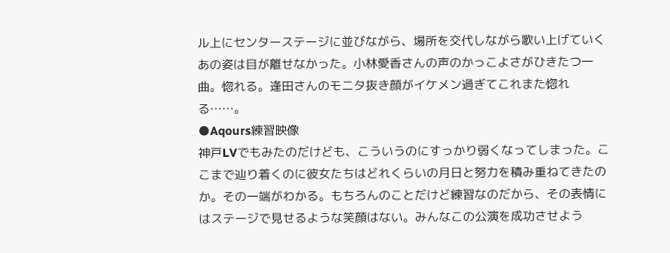ル上にセンターステージに並びながら、場所を交代しながら歌い上げていくあの姿は目が離せなかった。小林愛香さんの声のかっこよさがひきたつ一曲。惚れる。逢田さんのモニタ抜き顔がイケメン過ぎてこれまた惚れる……。
●Aqours練習映像
神戸LVでもみたのだけども、こういうのにすっかり弱くなってしまった。ここまで辿り着くのに彼女たちはどれくらいの月日と努力を積み重ねてきたのか。その一端がわかる。もちろんのことだけど練習なのだから、その表情にはステージで見せるような笑顔はない。みんなこの公演を成功させよう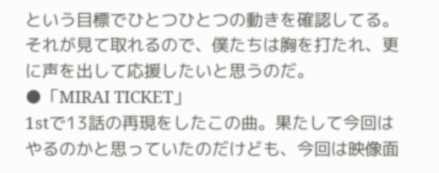という目標でひとつひとつの動きを確認してる。それが見て取れるので、僕たちは胸を打たれ、更に声を出して応援したいと思うのだ。
●「MIRAI TICKET」
1stで13話の再現をしたこの曲。果たして今回はやるのかと思っていたのだけども、今回は映像面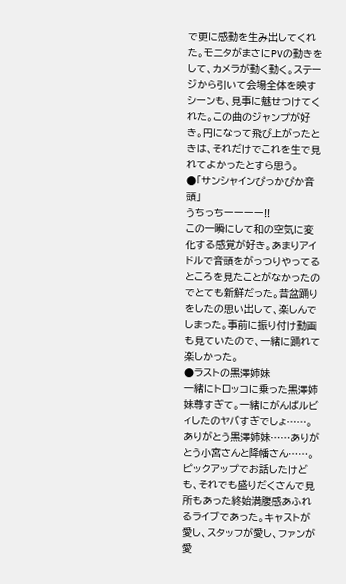で更に感動を生み出してくれた。モニタがまさにPVの動きをして、カメラが動く動く。ステージから引いて会場全体を映すシーンも、見事に魅せつけてくれた。この曲のジャンプが好き。円になって飛び上がったときは、それだけでこれを生で見れてよかったとすら思う。
●「サンシャインぴっかぴか音頭」
うちっちーーーー!!
この一瞬にして和の空気に変化する感覚が好き。あまりアイドルで音頭をがっつりやってるところを見たことがなかったのでとても新鮮だった。昔盆踊りをしたの思い出して、楽しんでしまった。事前に振り付け動画も見ていたので、一緒に踊れて楽しかった。
●ラストの黒澤姉妹
一緒にトロッコに乗った黒澤姉妹尊すぎて。一緒にがんばルビィしたのヤバすぎでしょ……。ありがとう黒澤姉妹……ありがとう小宮さんと降幡さん……。
ピックアップでお話したけども、それでも盛りだくさんで見所もあった終始満腹感あふれるライブであった。キャストが愛し、スタッフが愛し、ファンが愛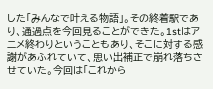した「みんなで叶える物語」。その終着駅であり、通過点を今回見ることができた。1stはアニメ終わりということもあり、そこに対する感謝があふれていて、思い出補正で崩れ落ちさせていた。今回は「これから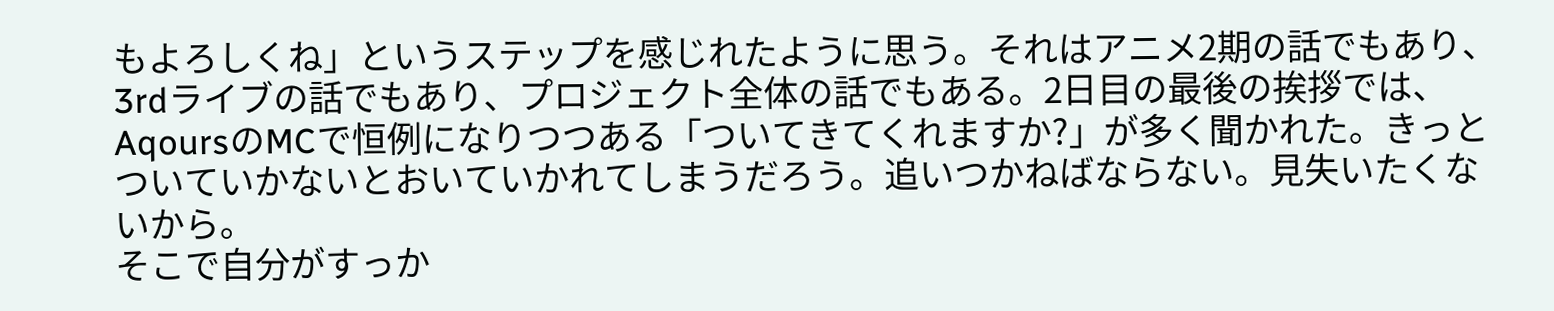もよろしくね」というステップを感じれたように思う。それはアニメ2期の話でもあり、3rdライブの話でもあり、プロジェクト全体の話でもある。2日目の最後の挨拶では、AqoursのMCで恒例になりつつある「ついてきてくれますか?」が多く聞かれた。きっとついていかないとおいていかれてしまうだろう。追いつかねばならない。見失いたくないから。
そこで自分がすっか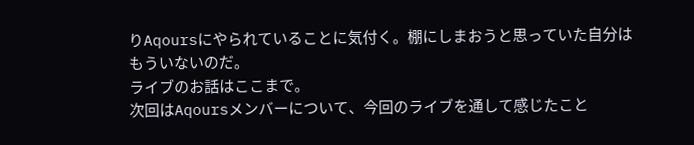りAqoursにやられていることに気付く。棚にしまおうと思っていた自分はもういないのだ。
ライブのお話はここまで。
次回はAqoursメンバーについて、今回のライブを通して感じたこと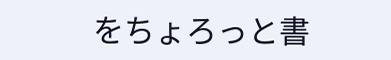をちょろっと書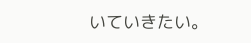いていきたい。